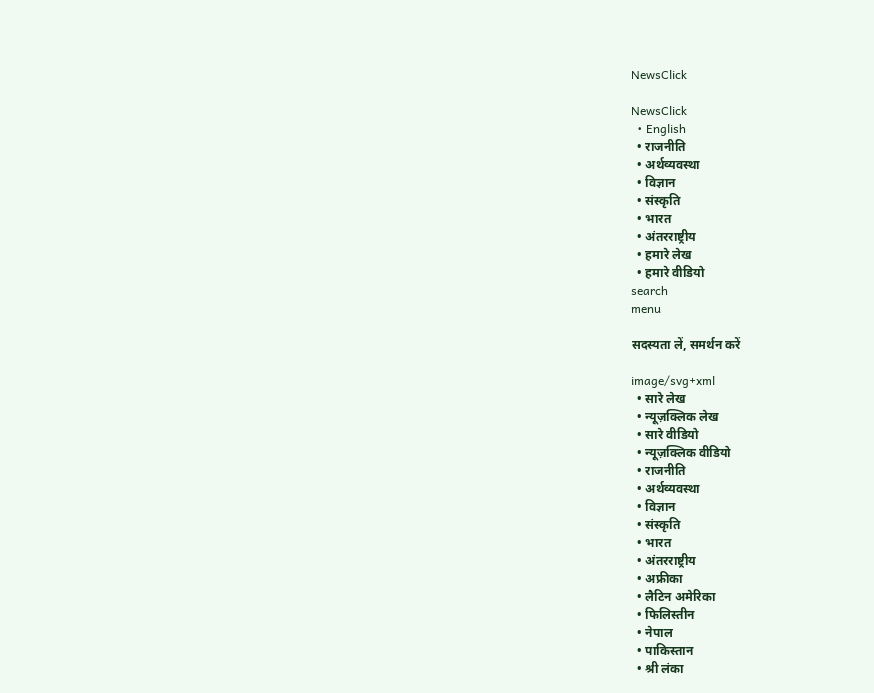NewsClick

NewsClick
  • English
  • राजनीति
  • अर्थव्यवस्था
  • विज्ञान
  • संस्कृति
  • भारत
  • अंतरराष्ट्रीय
  • हमारे लेख
  • हमारे वीडियो
search
menu

सदस्यता लें, समर्थन करें

image/svg+xml
  • सारे लेख
  • न्यूज़क्लिक लेख
  • सारे वीडियो
  • न्यूज़क्लिक वीडियो
  • राजनीति
  • अर्थव्यवस्था
  • विज्ञान
  • संस्कृति
  • भारत
  • अंतरराष्ट्रीय
  • अफ्रीका
  • लैटिन अमेरिका
  • फिलिस्तीन
  • नेपाल
  • पाकिस्तान
  • श्री लंका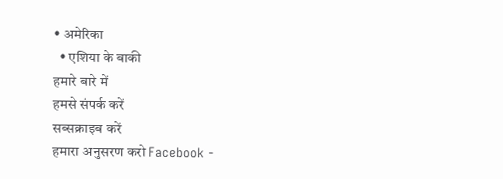• अमेरिका
  • एशिया के बाकी
हमारे बारे में
हमसे संपर्क करें
सब्सक्राइब करें
हमारा अनुसरण करो Facebook -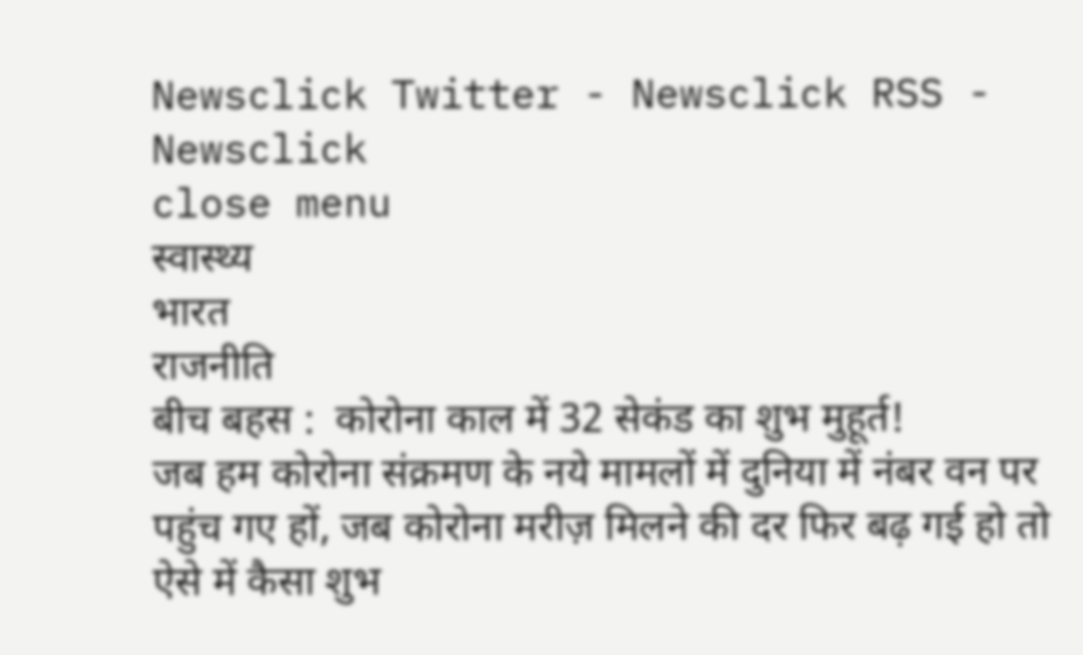Newsclick Twitter - Newsclick RSS - Newsclick
close menu
स्वास्थ्य
भारत
राजनीति
बीच बहस :  कोरोना काल में 32 सेकंड का शुभ मुहूर्त!
जब हम कोरोना संक्रमण के नये मामलों में दुनिया में नंबर वन पर पहुंच गए हों, जब कोरोना मरीज़ मिलने की दर फिर बढ़ गई हो तो ऐसे में कैसा शुभ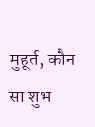मुहूर्त, कौन सा शुभ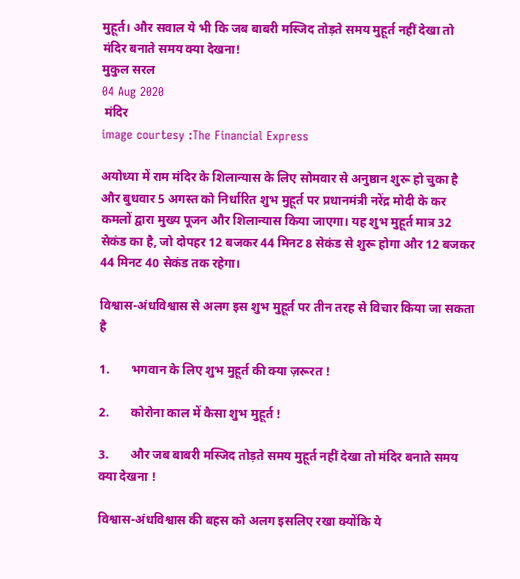मुहूर्त। और सवाल ये भी कि जब बाबरी मस्जिद तोड़ते समय मुहूर्त नहीं देखा तो मंदिर बनाते समय क्या देखना!
मुकुल सरल
04 Aug 2020
 मंदिर
image courtesy :The Financial Express

अयोध्या में राम मंदिर के शिलान्यास के लिए सोमवार से अनुष्ठान शुरू हो चुका है और बुधवार 5 अगस्त को निर्धारित शुभ मुहूर्त पर प्रधानमंत्री नरेंद्र मोदी के कर कमलों द्वारा मुख्य पूजन और शिलान्यास किया जाएगा। यह शुभ मुहूर्त मात्र 32 सेकंड का है, जो दोपहर 12 बजकर 44 मिनट 8 सेकंड से शुरू होगा और 12 बजकर 44 मिनट 40 सेकंड तक रहेगा।

विश्वास-अंधविश्वास से अलग इस शुभ मुहूर्त पर तीन तरह से विचार किया जा सकता है

1.       भगवान के लिए शुभ मुहूर्त की क्या ज़रूरत !

2.       कोरोना काल में कैसा शुभ मुहूर्त !

3.       और जब बाबरी मस्जिद तोड़ते समय मुहूर्त नहीं देखा तो मंदिर बनाते समय क्या देखना !

विश्वास-अंधविश्वास की बहस को अलग इसलिए रखा क्योंकि ये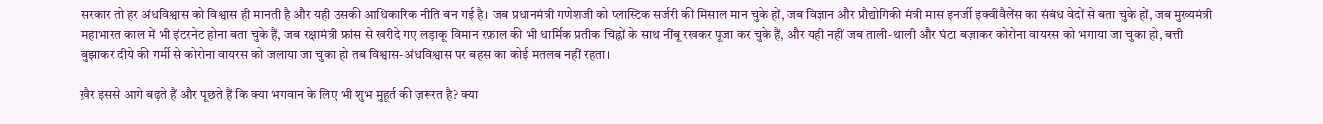सरकार तो हर अंधविश्वास को विश्वास ही मानती है और यही उसकी आधिकारिक नीति बन गई है। जब प्रधानमंत्री गणेशजी को प्लास्टिक सर्जरी की मिसाल मान चुके हों, जब विज्ञान और प्रौद्योगिकी मंत्री मास इनर्जी इक्वीवैलेंस का संबंध वेदों से बता चुके हों, जब मुख्यमंत्री महाभारत काल में भी इंटरनेट होना बता चुके हैं, जब रक्षामंत्री फ्रांस से खरीदे गए लड़ाकू विमान रफ़ाल की भी धार्मिक प्रतीक चिह्नों के साथ नींबू रखकर पूजा कर चुके हैं, और यही नहीं जब ताली-थाली और घंटा बज़ाकर कोरोना वायरस को भगाया जा चुका हो, बत्ती बुझाकर दीये की गर्मी से कोरोना वायरस को जलाया जा चुका हो तब विश्वास-अंधविश्वास पर बहस का कोई मतलब नहीं रहता।

ख़ैर इससे आगे बढ़ते हैं और पूछते हैं कि क्या भगवान के लिए भी शुभ मुहूर्त की ज़रूरत है? क्या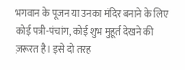भगवान के पूजन या उनका मंदिर बनाने के लिए कोई पत्री-पंचांग, कोई शुभ मुहूर्त देखने की ज़रूरत है। इसे दो तरह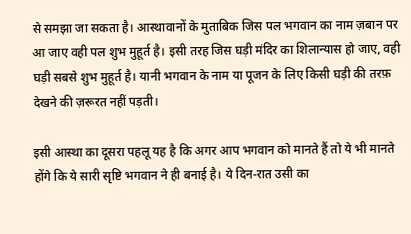से समझा जा सकता है। आस्थावानों के मुताबिक जिस पल भगवान का नाम ज़बान पर आ जाए वही पल शुभ मुहूर्त है। इसी तरह जिस घड़ी मंदिर का शिलान्यास हो जाए, वही घड़ी सबसे शुभ मुहूर्त है। यानी भगवान के नाम या पूजन के लिए किसी घड़ी की तरफ़ देखने की ज़रूरत नहीं पड़ती।

इसी आस्था का दूसरा पहलू यह है कि अगर आप भगवान को मानते हैं तो ये भी मानते होंगे कि ये सारी सृष्टि भगवान ने ही बनाई है। ये दिन-रात उसी का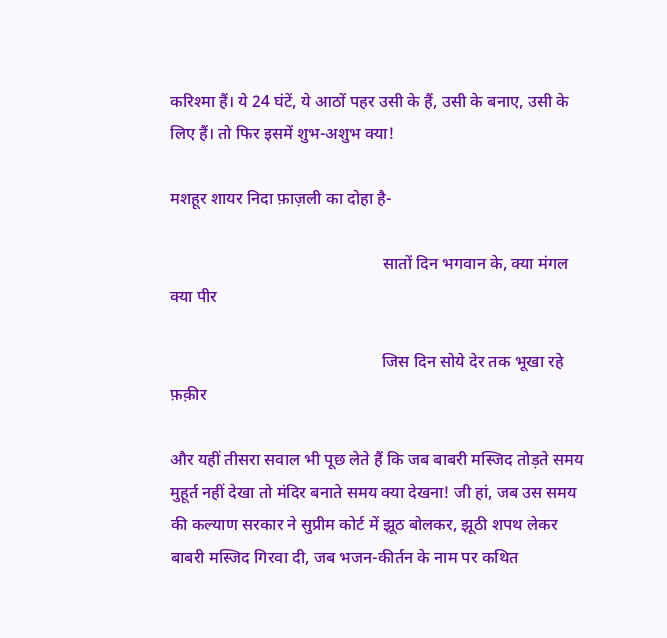करिश्मा हैं। ये 24 घंटें, ये आठों पहर उसी के हैं, उसी के बनाए, उसी के लिए हैं। तो फिर इसमें शुभ-अशुभ क्या!

मशहूर शायर निदा फ़ाज़ली का दोहा है-

                                                   सातों दिन भगवान के, क्या मंगल क्या पीर

                                                   जिस दिन सोये देर तक भूखा रहे फ़क़ीर

और यहीं तीसरा सवाल भी पूछ लेते हैं कि जब बाबरी मस्जिद तोड़ते समय मुहूर्त नहीं देखा तो मंदिर बनाते समय क्या देखना! जी हां, जब उस समय की कल्याण सरकार ने सुप्रीम कोर्ट में झूठ बोलकर, झूठी शपथ लेकर बाबरी मस्जिद गिरवा दी, जब भजन-कीर्तन के नाम पर कथित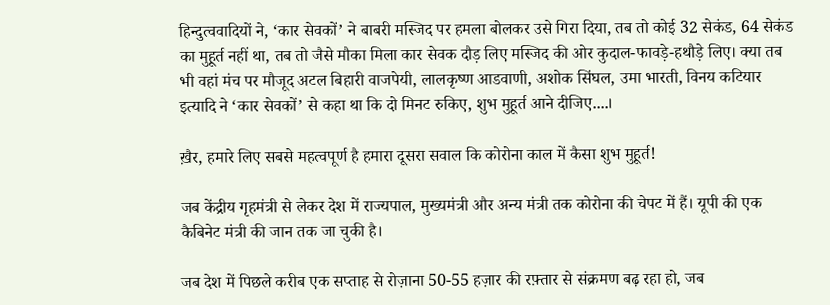हिन्दुत्ववादियों ने, ‘कार सेवकों’ ने बाबरी मस्जिद पर हमला बोलकर उसे गिरा दिया, तब तो कोई 32 सेकंड, 64 सेकंड का मुहूर्त नहीं था, तब तो जैसे मौका मिला कार सेवक दौड़ लिए मस्जिद की ओर कुदाल-फावड़े-हथौड़े लिए। क्या तब भी वहां मंच पर मौजूद अटल बिहारी वाजपेयी, लालकृष्ण आडवाणी, अशोक सिंघल, उमा भारती, विनय कटियार इत्यादि ने ‘कार सेवकों’ से कहा था कि दो मिनट रुकिए, शुभ मुहूर्त आने दीजिए....।

ख़ैर, हमारे लिए सबसे महत्वपूर्ण है हमारा दूसरा सवाल कि कोरोना काल में कैसा शुभ मुहूर्त!

जब केंद्रीय गृहमंत्री से लेकर देश में राज्यपाल, मुख्यमंत्री और अन्य मंत्री तक कोरोना की चेपट में हैं। यूपी की एक कैबिनेट मंत्री की जान तक जा चुकी है।

जब देश में पिछले करीब एक सप्ताह से रोज़ाना 50-55 हज़ार की रफ़्तार से संक्रमण बढ़ रहा हो, जब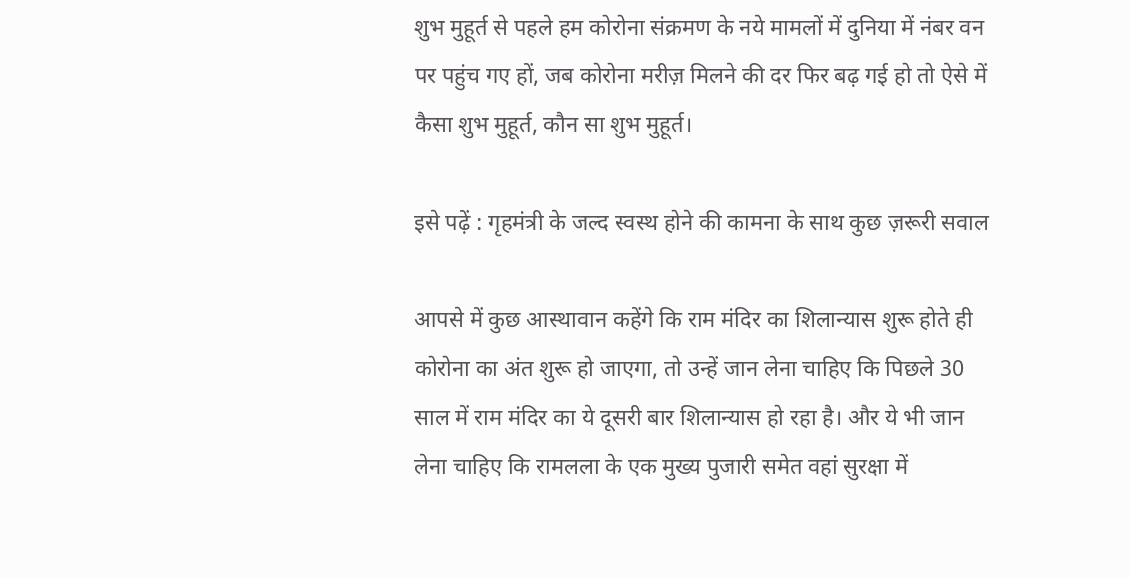शुभ मुहूर्त से पहले हम कोरोना संक्रमण के नये मामलों में दुनिया में नंबर वन पर पहुंच गए हों, जब कोरोना मरीज़ मिलने की दर फिर बढ़ गई हो तो ऐसे में कैसा शुभ मुहूर्त, कौन सा शुभ मुहूर्त।

इसे पढ़ें : गृहमंत्री के जल्द स्वस्थ होने की कामना के साथ कुछ ज़रूरी सवाल

आपसे में कुछ आस्थावान कहेंगे कि राम मंदिर का शिलान्यास शुरू होते ही कोरोना का अंत शुरू हो जाएगा, तो उन्हें जान लेना चाहिए कि पिछले 30 साल में राम मंदिर का ये दूसरी बार शिलान्यास हो रहा है। और ये भी जान लेना चाहिए कि रामलला के एक मुख्य पुजारी समेत वहां सुरक्षा में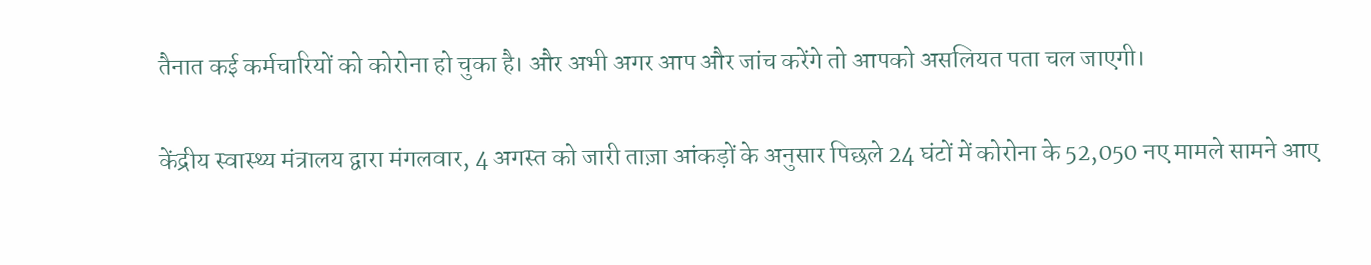तैनात कई कर्मचारियों को कोरोना हो चुका है। और अभी अगर आप और जांच करेंगे तो आपको असलियत पता चल जाएगी।

केंद्रीय स्वास्थ्य मंत्रालय द्वारा मंगलवार, 4 अगस्त को जारी ताज़ा आंकड़ों के अनुसार पिछले 24 घंटों में कोरोना के 52,050 नए मामले सामने आए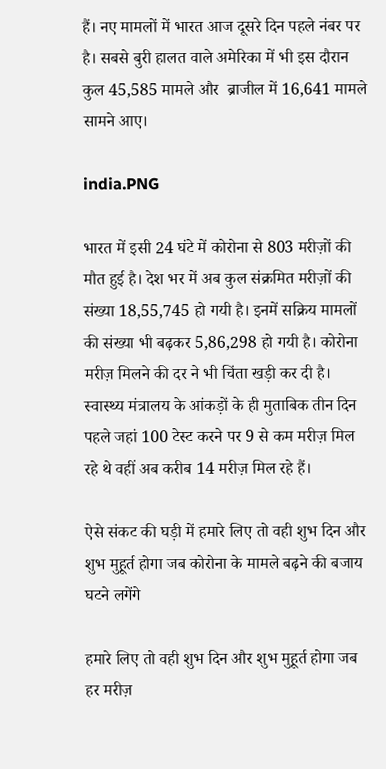हैं। नए मामलों में भारत आज दूसरे दिन पहले नंबर पर है। सबसे बुरी हालत वाले अमेरिका में भी इस दौरान कुल 45,585 मामले और  ब्राजील में 16,641 मामले सामने आए।

india.PNG

भारत में इसी 24 घंटे में कोरोना से 803 मरीज़ों की मौत हुई है। देश भर में अब कुल संक्रमित मरीज़ों की संख्या 18,55,745 हो गयी है। इनमें सक्रिय मामलों की संख्या भी बढ़कर 5,86,298 हो गयी है। कोरोना मरीज़ मिलने की दर ने भी चिंता खड़ी कर दी है। स्वास्थ्य मंत्रालय के आंकड़ों के ही मुताबिक तीन दिन पहले जहां 100 टेस्ट करने पर 9 से कम मरीज़ मिल रहे थे वहीं अब करीब 14 मरीज़ मिल रहे हैं।

ऐसे संकट की घड़ी में हमारे लिए तो वही शुभ दिन और शुभ मुहूर्त होगा जब कोरोना के मामले बढ़ने की बजाय घटने लगेंगे

हमारे लिए तो वही शुभ दिन और शुभ मुहूर्त होगा जब हर मरीज़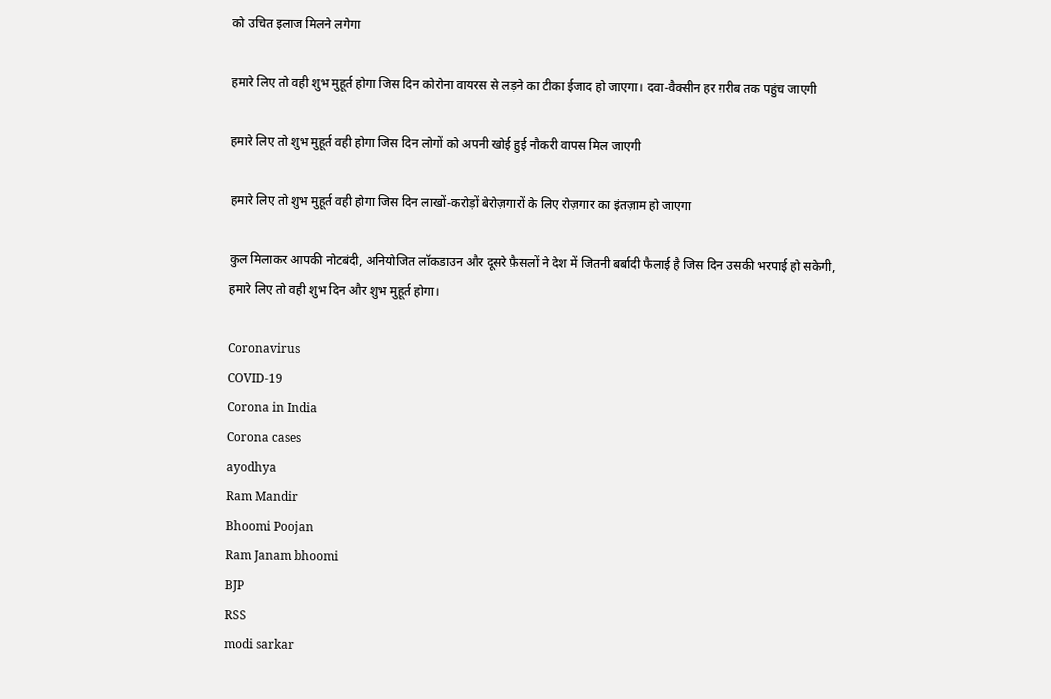को उचित इलाज मिलने लगेगा

हमारे लिए तो वही शुभ मुहूर्त होगा जिस दिन कोरोना वायरस से लड़ने का टीका ईजाद हो जाएगा। दवा-वैक्सीन हर ग़रीब तक पहुंच जाएगी

हमारे लिए तो शुभ मुहूर्त वही होगा जिस दिन लोगों को अपनी खोई हुई नौकरी वापस मिल जाएगी

हमारे लिए तो शुभ मुहूर्त वही होगा जिस दिन लाखों-करोड़ों बेरोज़गारों के लिए रोज़गार का इंतज़ाम हो जाएगा

कुल मिलाकर आपकी नोटबंदी, अनियोजित लॉकडाउन और दूसरे फ़ैसलों ने देश में जितनी बर्बादी फैलाई है जिस दिन उसकी भरपाई हो सकेगी, हमारे लिए तो वही शुभ दिन और शुभ मुहूर्त होगा।

Coronavirus
COVID-19
Corona in India
Corona cases
ayodhya
Ram Mandir
Bhoomi Poojan
Ram Janam bhoomi
BJP
RSS
modi sarkar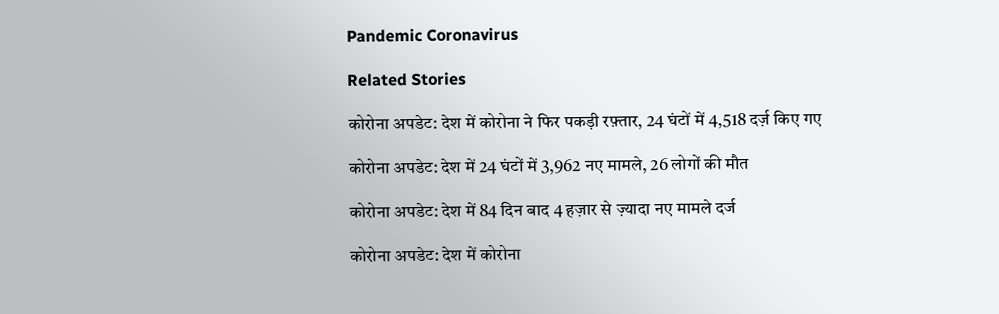Pandemic Coronavirus

Related Stories

कोरोना अपडेट: देश में कोरोना ने फिर पकड़ी रफ़्तार, 24 घंटों में 4,518 दर्ज़ किए गए

कोरोना अपडेट: देश में 24 घंटों में 3,962 नए मामले, 26 लोगों की मौत

कोरोना अपडेट: देश में 84 दिन बाद 4 हज़ार से ज़्यादा नए मामले दर्ज

कोरोना अपडेट: देश में कोरोना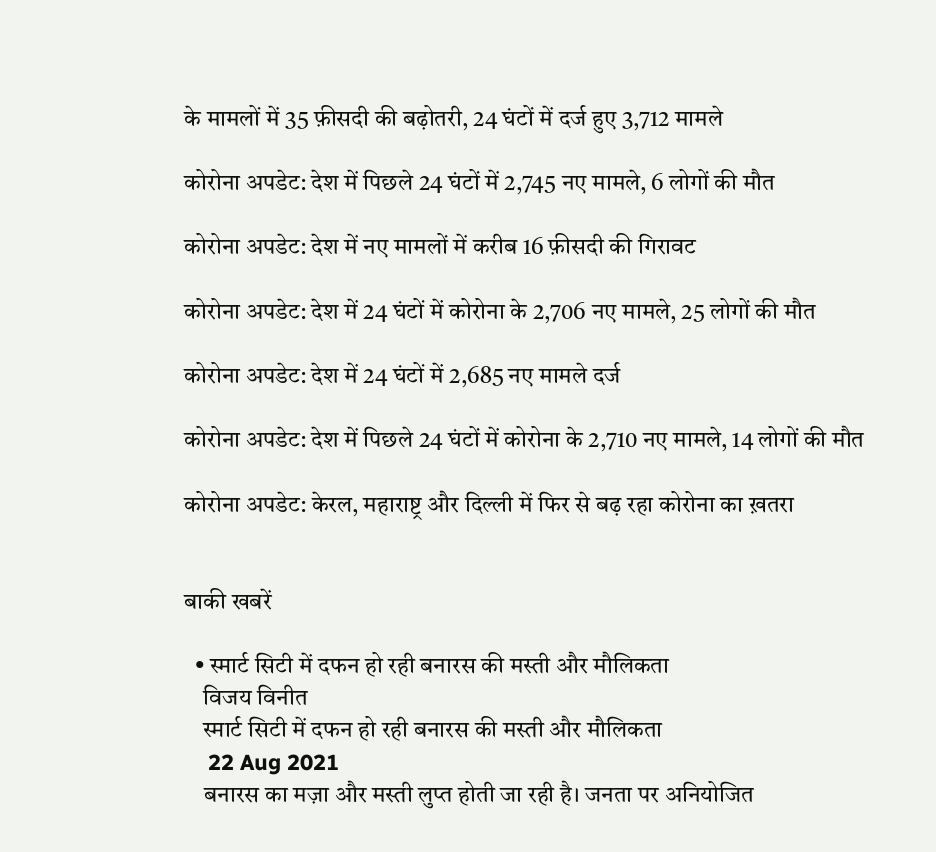के मामलों में 35 फ़ीसदी की बढ़ोतरी, 24 घंटों में दर्ज हुए 3,712 मामले

कोरोना अपडेट: देश में पिछले 24 घंटों में 2,745 नए मामले, 6 लोगों की मौत

कोरोना अपडेट: देश में नए मामलों में करीब 16 फ़ीसदी की गिरावट

कोरोना अपडेट: देश में 24 घंटों में कोरोना के 2,706 नए मामले, 25 लोगों की मौत

कोरोना अपडेट: देश में 24 घंटों में 2,685 नए मामले दर्ज

कोरोना अपडेट: देश में पिछले 24 घंटों में कोरोना के 2,710 नए मामले, 14 लोगों की मौत

कोरोना अपडेट: केरल, महाराष्ट्र और दिल्ली में फिर से बढ़ रहा कोरोना का ख़तरा


बाकी खबरें

  • स्मार्ट सिटी में दफन हो रही बनारस की मस्ती और मौलिकता
    विजय विनीत
    स्मार्ट सिटी में दफन हो रही बनारस की मस्ती और मौलिकता
    22 Aug 2021
    बनारस का मज़ा और मस्ती लुप्त होती जा रही है। जनता पर अनियोजित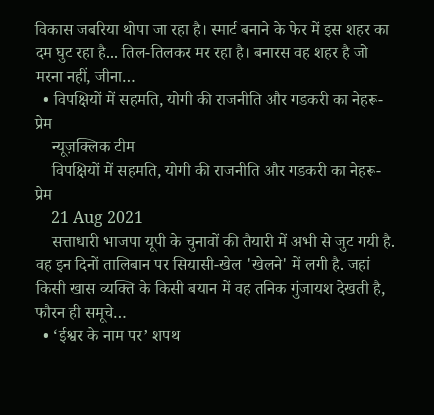विकास जबरिया थोपा जा रहा है। स्मार्ट बनाने के फेर में इस शहर का दम घुट रहा है... तिल-तिलकर मर रहा है। बनारस वह शहर है जो मरना नहीं, जीना…
  • विपक्षियों में सहमति, योगी की राजनीति और गडकरी का नेहरू-प्रेम
    न्यूज़क्लिक टीम
    विपक्षियों में सहमति, योगी की राजनीति और गडकरी का नेहरू-प्रेम
    21 Aug 2021
    सत्ताधारी भाजपा यूपी के चुनावों की तैयारी में अभी से जुट गयी है. वह इन दिनों तालिबान पर सियासी-खेल 'खेलने' में लगी है. जहां किसी खास व्यक्ति के किसी बयान में वह तनिक गुंजायश देखती है, फौरन ही समूचे…
  • ‘ईश्वर के नाम पर’ शपथ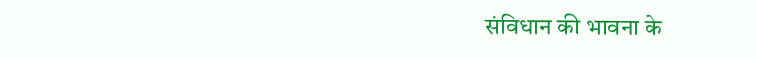संविधान की भावना के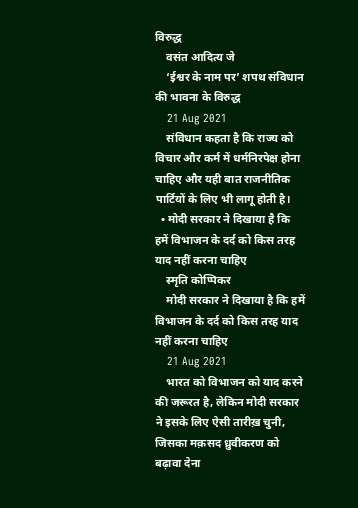विरुद्ध
    वसंत आदित्य जे
    ‘ईश्वर के नाम पर’ शपथ संविधान की भावना के विरुद्ध
    21 Aug 2021
    संविधान कहता है कि राज्य को विचार और कर्म में धर्मनिरपेक्ष होना चाहिए और यही बात राजनीतिक पार्टियों के लिए भी लागू होती है।
  • मोदी सरकार ने दिखाया है कि हमें विभाजन के दर्द को किस तरह याद नहीं करना चाहिए
    स्मृति कोप्पिकर
    मोदी सरकार ने दिखाया है कि हमें विभाजन के दर्द को किस तरह याद नहीं करना चाहिए
    21 Aug 2021
    भारत को विभाजन को याद करने की जरूरत है, लेकिन मोदी सरकार ने इसके लिए ऐसी तारीख़ चुनी, जिसका मक़सद ध्रुवीकरण को बढ़ावा देना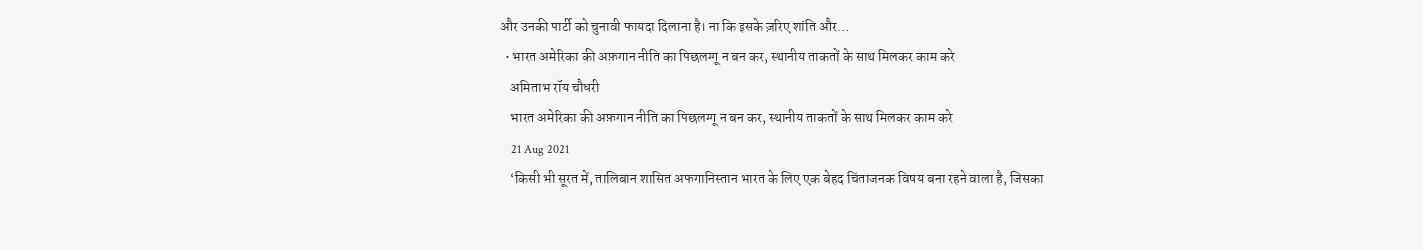और उनकी पार्टी को चुनावी फायदा दिलाना है। ना कि इसके ज़रिए शांति और…
  • भारत अमेरिका की अफ़गान नीति का पिछलग्गू न बन कर, स्थानीय ताकतों के साथ मिलकर काम करे
    अमिताभ रॉय चौधरी
    भारत अमेरिका की अफ़गान नीति का पिछलग्गू न बन कर, स्थानीय ताकतों के साथ मिलकर काम करे
    21 Aug 2021
    ‘किसी भी सूरत में, तालिबान शासित अफगानिस्तान भारत के लिए एक बेहद चिंताजनक विषय बना रहने वाला है, जिसका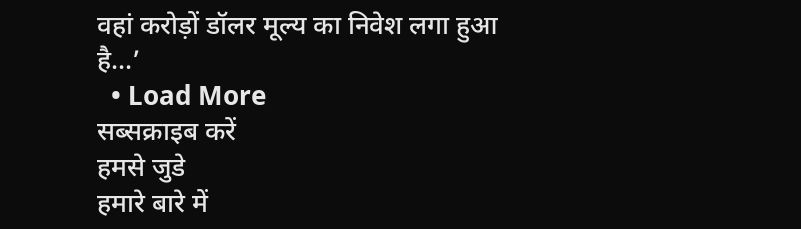वहां करोड़ों डॉलर मूल्य का निवेश लगा हुआ है...’
  • Load More
सब्सक्राइब करें
हमसे जुडे
हमारे बारे में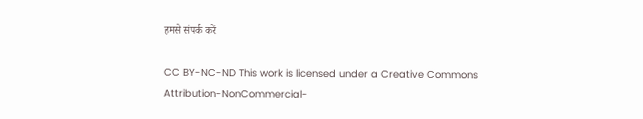हमसे संपर्क करें

CC BY-NC-ND This work is licensed under a Creative Commons Attribution-NonCommercial-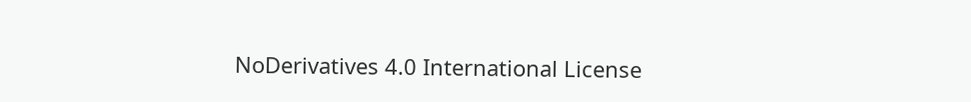NoDerivatives 4.0 International License